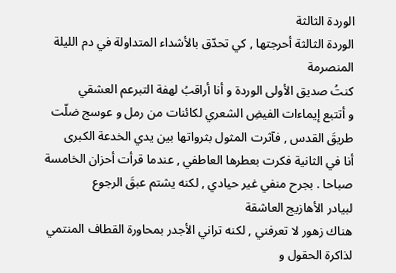الوردة الثالثة
الوردة الثالثة أحرجتها , كي تحدّق بالأشداء المتداولة في دم الليلة المنصرمة
كنتُ صديق الأولى الوردة و أنا أراقبُ لهفة التبرعم العشقي
و أتتبع إيماءات الفيضِ الشعري لكائنات من رمل و عوسج ضلّت طريقَ القدس , فآثرت المثول بثرواتها بين يدي الخدعة الكبرى
أنا في الثانية فكرت بعطرها العاطفي , عندما قرأت أحزان الخامسة صباحا . بجرح منفي غير حيادي , لكنه يشتم عبقَ الرجوع
لبيادر الأهازيج العاشقة
هناك زهور لا تعرفني , لكنه تراني الأجدر بمحاورة القطاف المنتمي لذاكرة الحقول و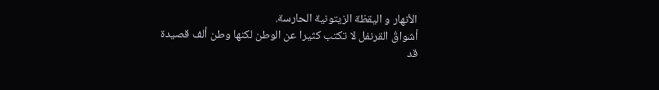الأنهار و اليقظة الزيتونية الحارسة.
أشواقُ القرنفل لا تكتب كثيرا عن الوطن لكنها وطن ألف قصيدة
قد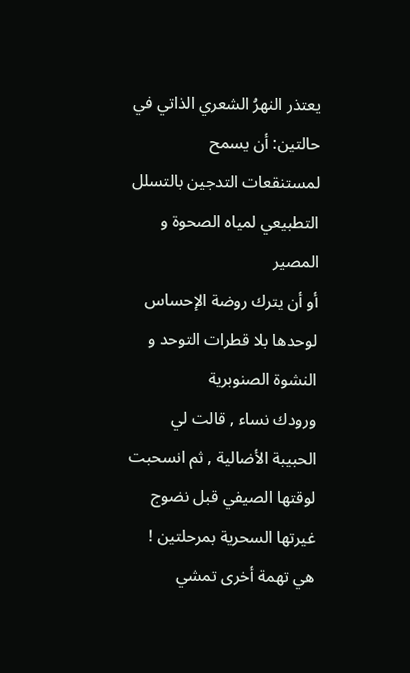يعتذر النهرُ الشعري الذاتي في حالتين: أن يسمح لمستنقعات التدجين بالتسلل التطبيعي لمياه الصحوة و المصير
أو أن يترك روضة الإحساس لوحدها بلا قطرات التوحد و النشوة الصنوبرية
ورودك نساء , قالت لي الحبيبة الأضالية , ثم انسحبت لوقتها الصيفي قبل نضوج غيرتها السحرية بمرحلتين !
هي تهمة أخرى تمشي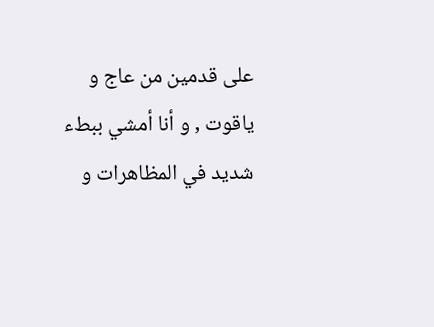على قدمين من عاج و ياقوت , و أنا أمشي ببطء شديد في المظاهرات و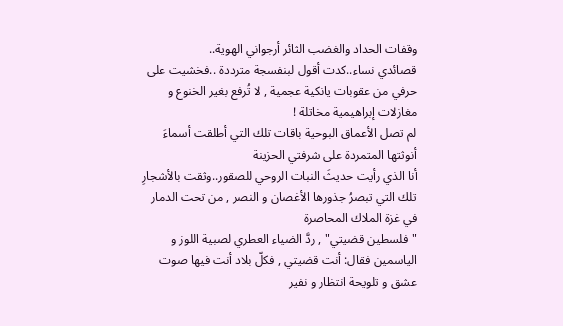وقفات الحداد والغضب الثائر أرجواني الهوية..
قصائدي نساء..كدت أقول لبنفسجة مترددة ..فخشيت على حرفي من عقوبات يانكية عجمية , لا تُرفع بغير الخنوع و مغازلات إبراهيمية مخاتلة !
لم تصل الأعماق البوحية باقات تلك التي أطلقت أسماءَ أنوثتها المتمردة على شرفتي الحزينة
أنا الذي رأيت حديثَ النبات الروحي للصقور..وثقت بالأشجارِ تلك التي تبصرُ جذورها الأغصان و النصر , من تحت الدمار في غزة الملاك المحاصرة
"فلسطين قضيتي" , ردَّ الضياء العطري لصبية اللوز و الياسمين فقال: أنت قضيتي , فكلّ بلاد أنت فيها صوت عشق و تلويحة انتظار و نفير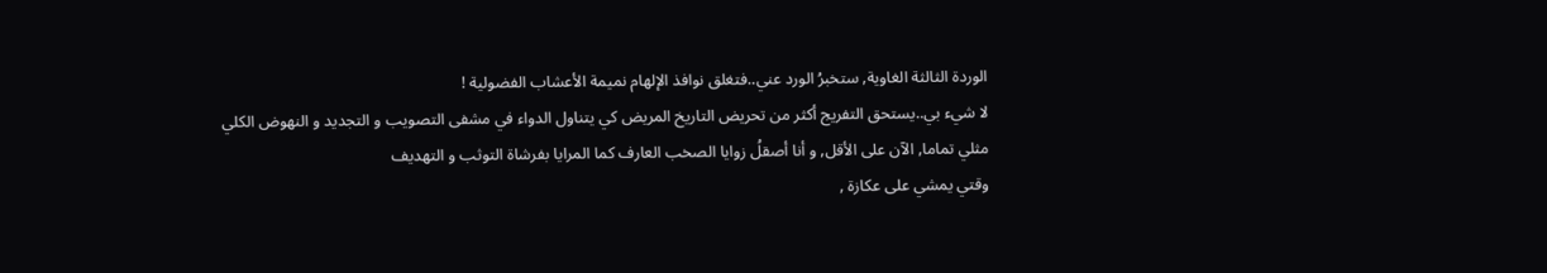الوردة الثالثة الغاوية, ستخبرُ الورد عني..فتغلق نوافذ الإلهام نميمة الأعشاب الفضولية !
لا شيء بي..يستحق التفريج أكثر من تحريض التاريخ المريض كي يتناول الدواء في مشفى التصويب و التجديد و النهوض الكلي
مثلي تماما, الآن على الأقل, و أنا أصقلُ زوايا الصخب العارف كما المرايا بفرشاة التوثب و التهديف
وقتي يمشي على عكازة ,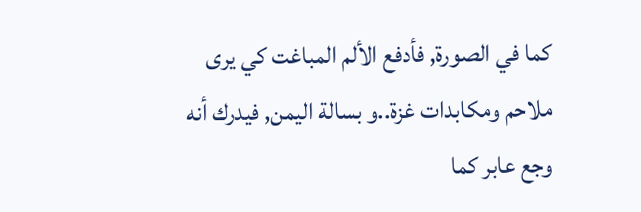كما في الصورة, فأدفع الألم المباغت كي يرى ملاحم ومكابدات غزة..و بسالة اليمن, فيدرك أنه وجع عابر كما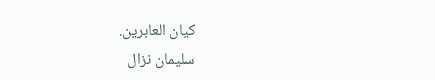كيان العابرين.
سليمان نزال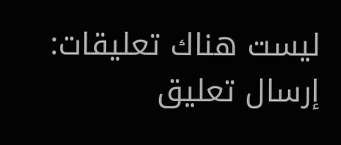ليست هناك تعليقات:
إرسال تعليق